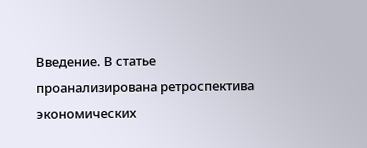Введение. В статье проанализирована ретроспектива экономических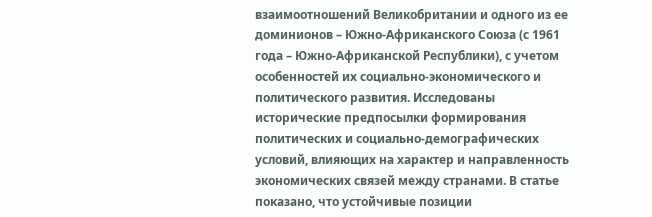взаимоотношений Великобритании и одного из ее доминионов – Южно-Африканского Союза (с 1961 года – Южно-Африканской Республики), с учетом особенностей их социально-экономического и политического развития. Исследованы исторические предпосылки формирования политических и социально-демографических условий, влияющих на характер и направленность экономических связей между странами. В статье показано, что устойчивые позиции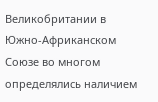Великобритании в Южно-Африканском Союзе во многом определялись наличием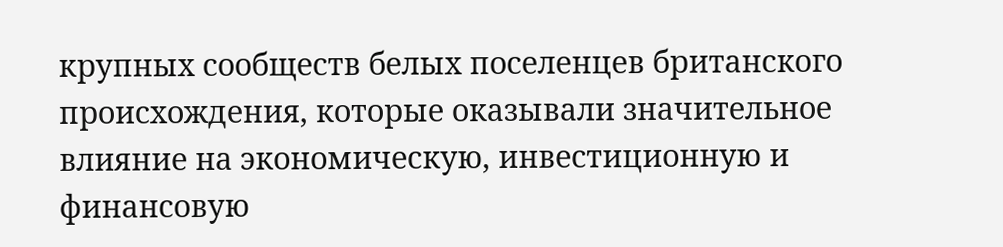крупных сообществ белых поселенцев британского происхождения, которые оказывали значительное влияние на экономическую, инвестиционную и финансовую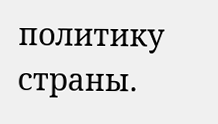политику страны.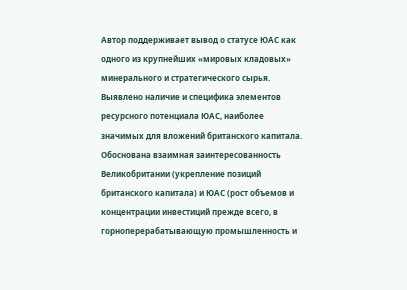Автор поддерживает вывод о статусе ЮАС как одного из крупнейших «мировых кладовых» минерального и стратегического сырья. Выявлено наличие и специфика элементов ресурсного потенциала ЮАС, наиболее значимых для вложений британского капитала. Обоснована взаимная заинтересованность Великобритании (укрепление позиций британского капитала) и ЮАС (рост объемов и концентрации инвестиций прежде всего, в горноперерабатывающую промышленность и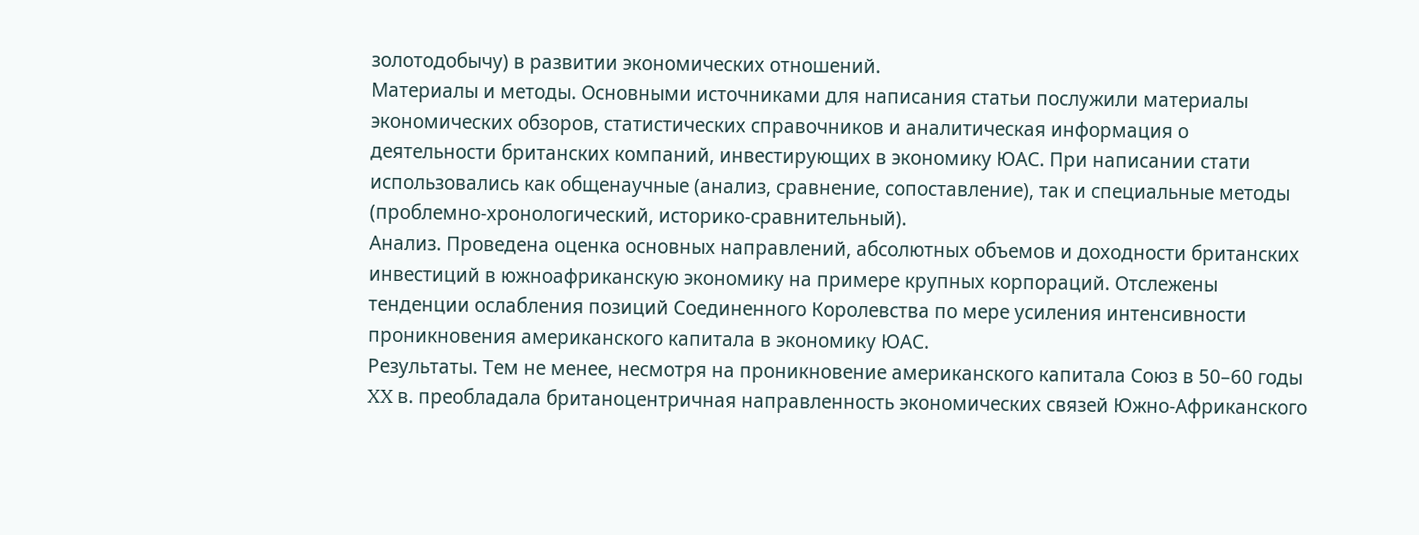золотодобычу) в развитии экономических отношений.
Материалы и методы. Основными источниками для написания статьи послужили материалы экономических обзоров, статистических справочников и аналитическая информация о деятельности британских компаний, инвестирующих в экономику ЮАС. При написании стати использовались как общенаучные (анализ, сравнение, сопоставление), так и специальные методы (проблемно-хронологический, историко-сравнительный).
Анализ. Проведена оценка основных направлений, абсолютных объемов и доходности британских инвестиций в южноафриканскую экономику на примере крупных корпораций. Отслежены тенденции ослабления позиций Соединенного Королевства по мере усиления интенсивности проникновения американского капитала в экономику ЮАС.
Результаты. Тем не менее, несмотря на проникновение американского капитала Союз в 50–60 годы XX в. преобладала британоцентричная направленность экономических связей Южно-Африканского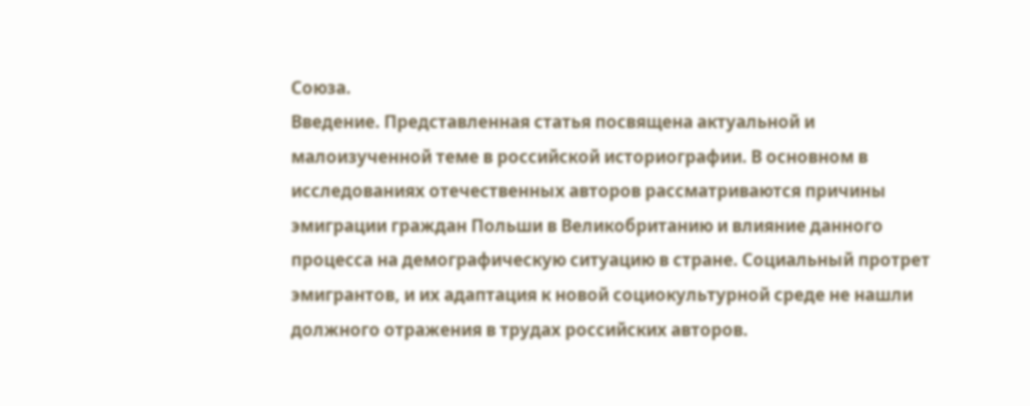Союза.
Введение. Представленная статья посвящена актуальной и малоизученной теме в российской историографии. В основном в исследованиях отечественных авторов рассматриваются причины эмиграции граждан Польши в Великобританию и влияние данного процесса на демографическую ситуацию в стране. Социальный протрет эмигрантов, и их адаптация к новой социокультурной среде не нашли должного отражения в трудах российских авторов.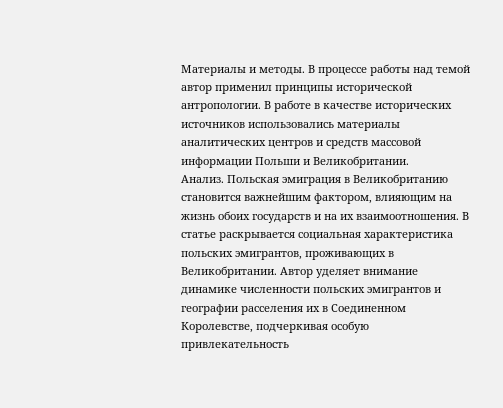Материалы и методы. В процессе работы над темой автор применил принципы исторической антропологии. В работе в качестве исторических источников использовались материалы аналитических центров и средств массовой информации Польши и Великобритании.
Анализ. Польская эмиграция в Великобританию становится важнейшим фактором, влияющим на жизнь обоих государств и на их взаимоотношения. В статье раскрывается социальная характеристика польских эмигрантов, проживающих в Великобритании. Автор уделяет внимание динамике численности польских эмигрантов и географии расселения их в Соединенном Королевстве, подчеркивая особую привлекательность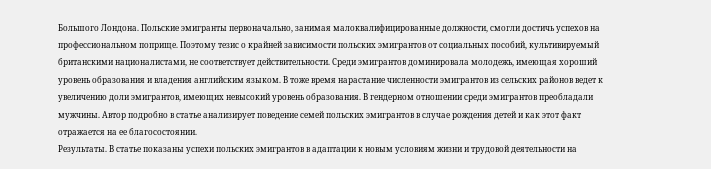Большого Лондона. Польские эмигранты первоначально, занимая малоквалифицированные должности, смогли достичь успехов на профессиональном поприще. Поэтому тезис о крайней зависимости польских эмигрантов от социальных пособий, культивируемый британскими националистами, не соответствует действительности. Среди эмигрантов доминировала молодежь, имеющая хороший уровень образования и владения английским языком. В тоже время нарастание численности эмигрантов из сельских районов ведет к увеличению доли эмигрантов, имеющих невысокий уровень образования. В гендерном отношении среди эмигрантов преобладали мужчины. Автор подробно в статье анализирует поведение семей польских эмигрантов в случае рождения детей и как этот факт отражается на ее благосостоянии.
Результаты. В статье показаны успехи польских эмигрантов в адаптации к новым условиям жизни и трудовой деятельности на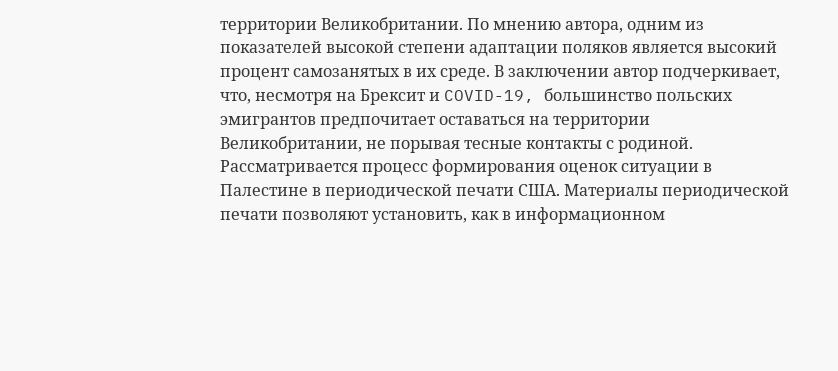территории Великобритании. По мнению автора, одним из показателей высокой степени адаптации поляков является высокий процент самозанятых в их среде. В заключении автор подчеркивает, что, несмотря на Брексит и COVID-19, большинство польских эмигрантов предпочитает оставаться на территории Великобритании, не порывая тесные контакты с родиной.
Рассматривается процесс формирования оценок ситуации в Палестине в периодической печати США. Материалы периодической печати позволяют установить, как в информационном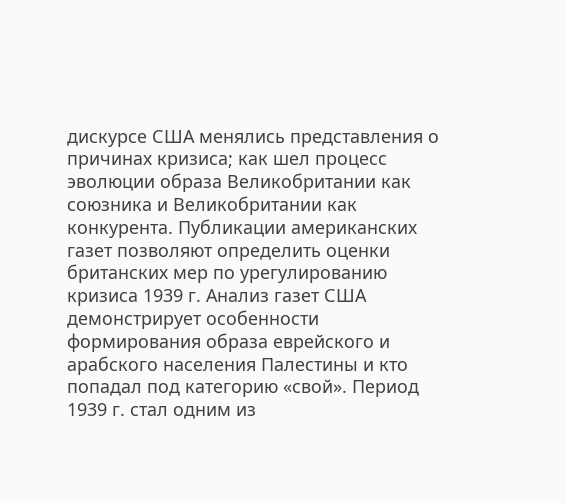дискурсе США менялись представления о причинах кризиса; как шел процесс эволюции образа Великобритании как союзника и Великобритании как конкурента. Публикации американских газет позволяют определить оценки британских мер по урегулированию кризиса 1939 г. Анализ газет США демонстрирует особенности формирования образа еврейского и арабского населения Палестины и кто попадал под категорию «свой». Период 1939 г. стал одним из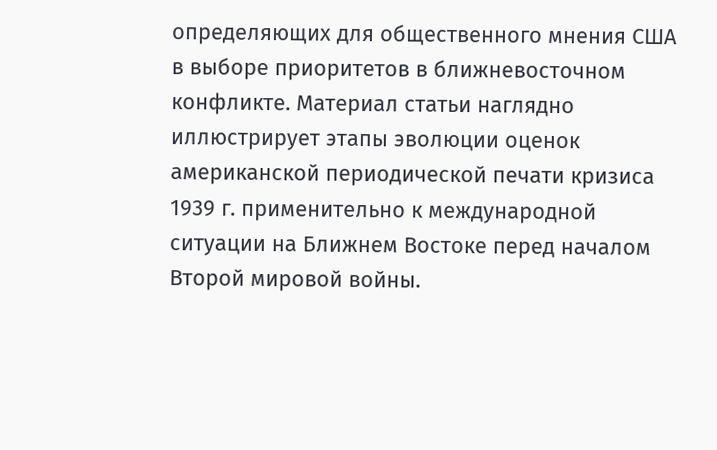определяющих для общественного мнения США в выборе приоритетов в ближневосточном конфликте. Материал статьи наглядно иллюстрирует этапы эволюции оценок американской периодической печати кризиса 1939 г. применительно к международной ситуации на Ближнем Востоке перед началом Второй мировой войны.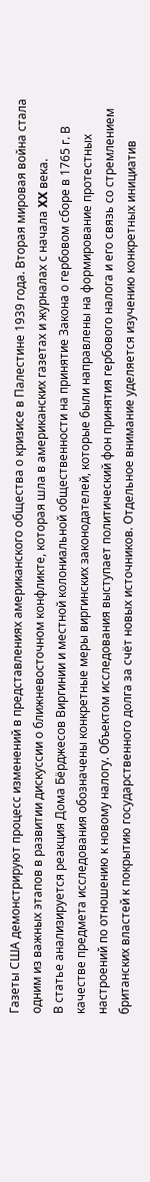Газеты США демонстрируют процесс изменений в представлениях американского общества о кризисе в Палестине 1939 года. Вторая мировая война стала одним из важных этапов в развитии дискуссии о ближневосточном конфликте, которая шла в американских газетах и журналах с начала XX века.
В статье анализируется реакция Дома Бёрджесов Виргинии и местной колониальной общественности на принятие Закона о гербовом сборе в 1765 г. В качестве предмета исследования обозначены конкретные меры виргинских законодателей, которые были направлены на формирование протестных настроений по отношению к новому налогу. Объектом исследования выступает политический фон принятия гербового налога и его связь со стремлением британских властей к покрытию государственного долга за счёт новых источников. Отдельное внимание уделяется изучению конкретных инициатив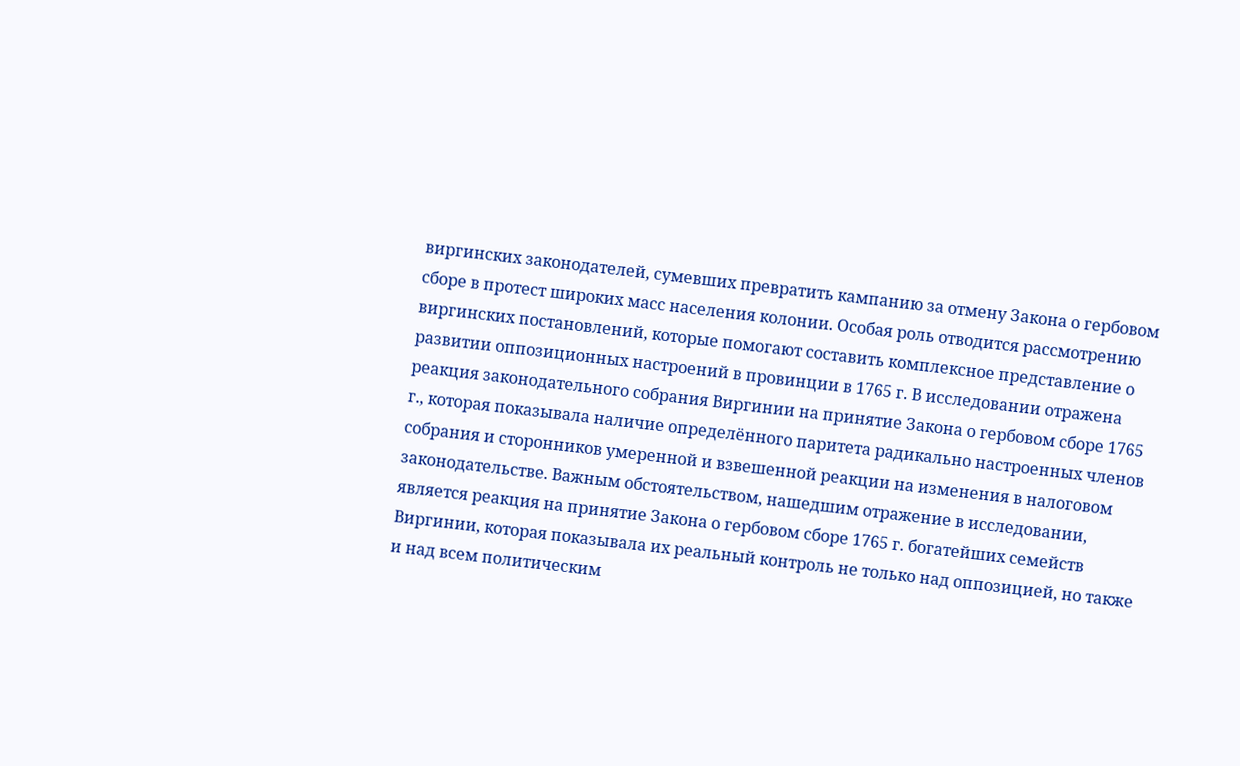виргинских законодателей, сумевших превратить кампанию за отмену Закона о гербовом сборе в протест широких масс населения колонии. Особая роль отводится рассмотрению виргинских постановлений, которые помогают составить комплексное представление о развитии оппозиционных настроений в провинции в 1765 г. В исследовании отражена реакция законодательного собрания Виргинии на принятие Закона о гербовом сборе 1765 г., которая показывала наличие определённого паритета радикально настроенных членов собрания и сторонников умеренной и взвешенной реакции на изменения в налоговом законодательстве. Важным обстоятельством, нашедшим отражение в исследовании, является реакция на принятие Закона о гербовом сборе 1765 г. богатейших семейств Виргинии, которая показывала их реальный контроль не только над оппозицией, но также и над всем политическим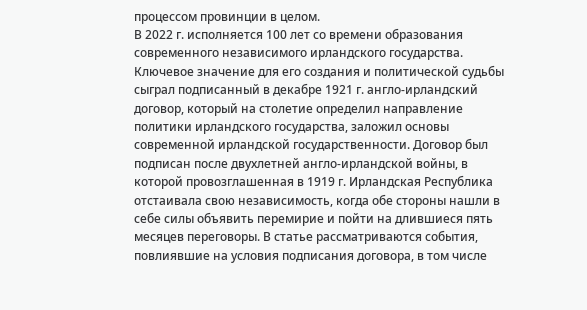процессом провинции в целом.
В 2022 г. исполняется 100 лет со времени образования современного независимого ирландского государства. Ключевое значение для его создания и политической судьбы сыграл подписанный в декабре 1921 г. англо-ирландский договор, который на столетие определил направление политики ирландского государства, заложил основы современной ирландской государственности. Договор был подписан после двухлетней англо-ирландской войны, в которой провозглашенная в 1919 г. Ирландская Республика отстаивала свою независимость, когда обе стороны нашли в себе силы объявить перемирие и пойти на длившиеся пять месяцев переговоры. В статье рассматриваются события, повлиявшие на условия подписания договора, в том числе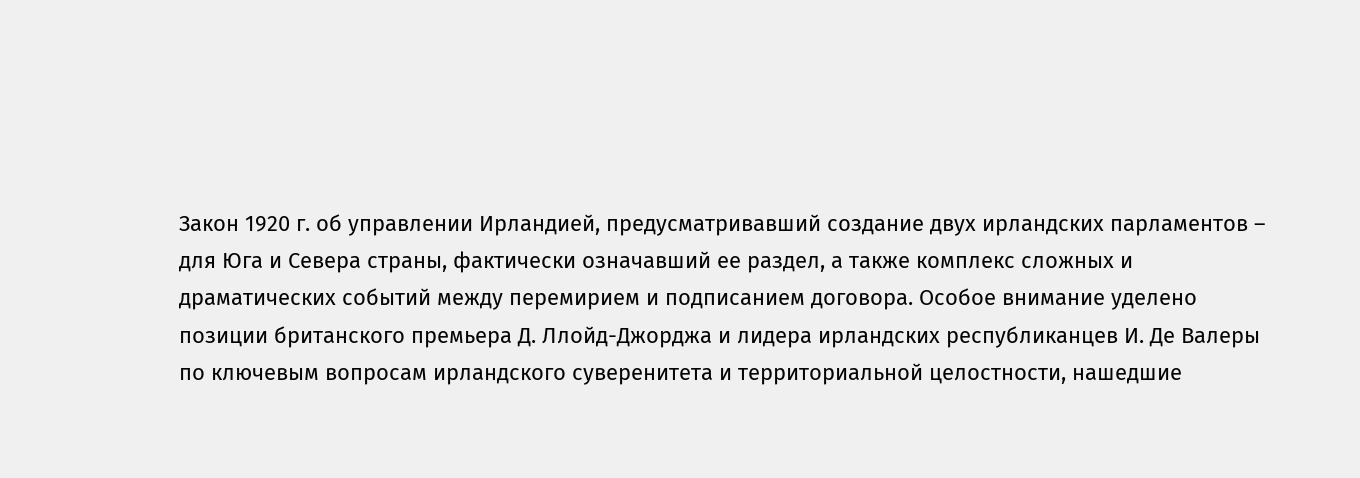Закон 1920 г. об управлении Ирландией, предусматривавший создание двух ирландских парламентов – для Юга и Севера страны, фактически означавший ее раздел, а также комплекс сложных и драматических событий между перемирием и подписанием договора. Особое внимание уделено позиции британского премьера Д. Ллойд-Джорджа и лидера ирландских республиканцев И. Де Валеры по ключевым вопросам ирландского суверенитета и территориальной целостности, нашедшие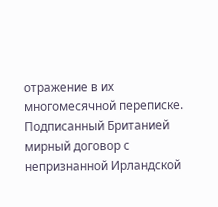отражение в их многомесячной переписке. Подписанный Британией мирный договор с непризнанной Ирландской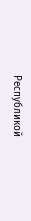Республикой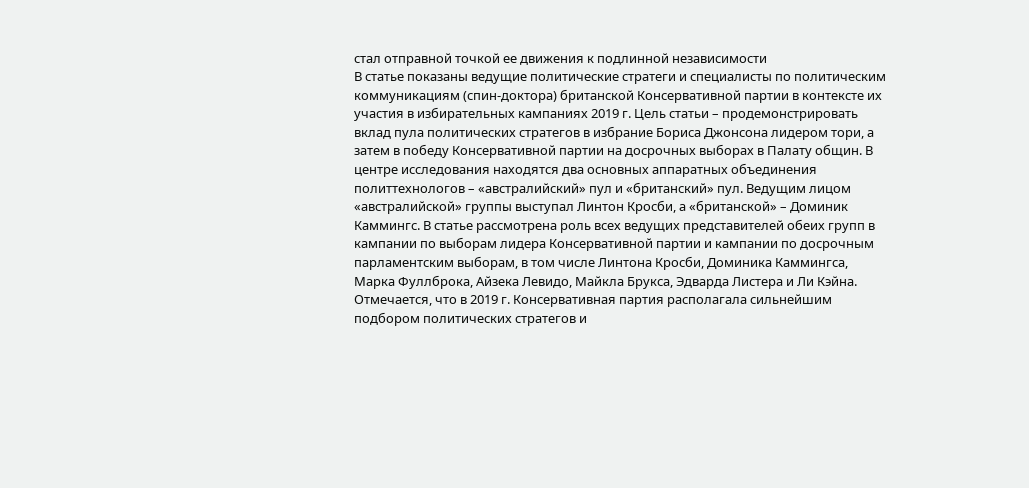стал отправной точкой ее движения к подлинной независимости
В статье показаны ведущие политические стратеги и специалисты по политическим коммуникациям (спин-доктора) британской Консервативной партии в контексте их участия в избирательных кампаниях 2019 г. Цель статьи – продемонстрировать вклад пула политических стратегов в избрание Бориса Джонсона лидером тори, а затем в победу Консервативной партии на досрочных выборах в Палату общин. В центре исследования находятся два основных аппаратных объединения политтехнологов – «австралийский» пул и «британский» пул. Ведущим лицом «австралийской» группы выступал Линтон Кросби, а «британской» – Доминик Каммингс. В статье рассмотрена роль всех ведущих представителей обеих групп в кампании по выборам лидера Консервативной партии и кампании по досрочным парламентским выборам, в том числе Линтона Кросби, Доминика Каммингса, Марка Фуллброка, Айзека Левидо, Майкла Брукса, Эдварда Листера и Ли Кэйна. Отмечается, что в 2019 г. Консервативная партия располагала сильнейшим подбором политических стратегов и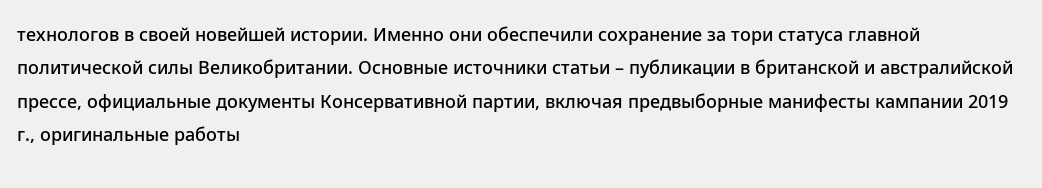технологов в своей новейшей истории. Именно они обеспечили сохранение за тори статуса главной политической силы Великобритании. Основные источники статьи – публикации в британской и австралийской прессе, официальные документы Консервативной партии, включая предвыборные манифесты кампании 2019 г., оригинальные работы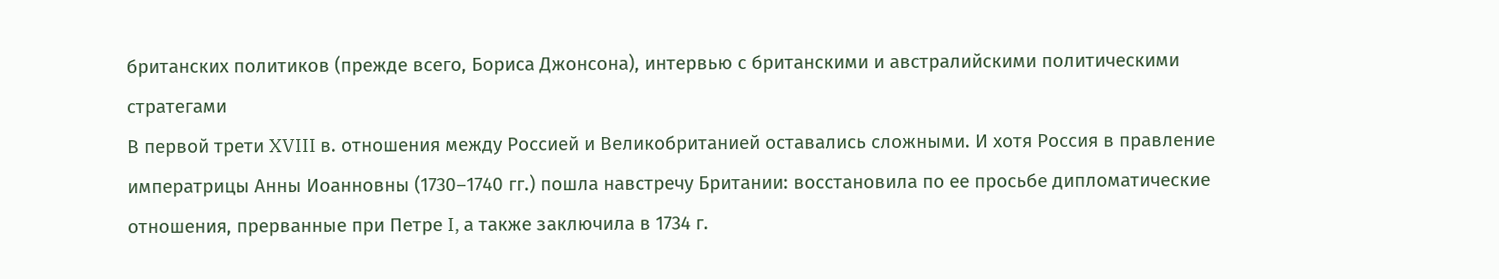британских политиков (прежде всего, Бориса Джонсона), интервью с британскими и австралийскими политическими стратегами
В первой трети XVIII в. отношения между Россией и Великобританией оставались сложными. И хотя Россия в правление императрицы Анны Иоанновны (1730–1740 гг.) пошла навстречу Британии: восстановила по ее просьбе дипломатические отношения, прерванные при Петре I, а также заключила в 1734 г.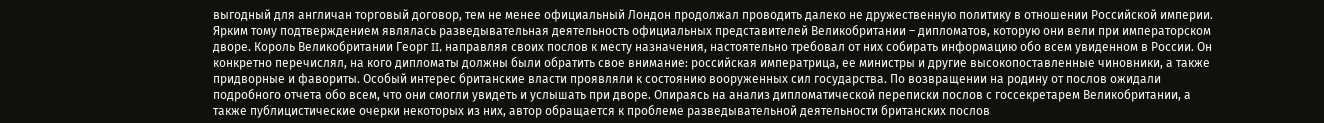выгодный для англичан торговый договор, тем не менее официальный Лондон продолжал проводить далеко не дружественную политику в отношении Российской империи. Ярким тому подтверждением являлась разведывательная деятельность официальных представителей Великобритании – дипломатов, которую они вели при императорском дворе. Король Великобритании Георг II, направляя своих послов к месту назначения, настоятельно требовал от них собирать информацию обо всем увиденном в России. Он конкретно перечислял, на кого дипломаты должны были обратить свое внимание: российская императрица, ее министры и другие высокопоставленные чиновники, а также придворные и фавориты. Особый интерес британские власти проявляли к состоянию вооруженных сил государства. По возвращении на родину от послов ожидали подробного отчета обо всем, что они смогли увидеть и услышать при дворе. Опираясь на анализ дипломатической переписки послов с госсекретарем Великобритании, а также публицистические очерки некоторых из них, автор обращается к проблеме разведывательной деятельности британских послов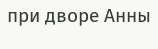при дворе Анны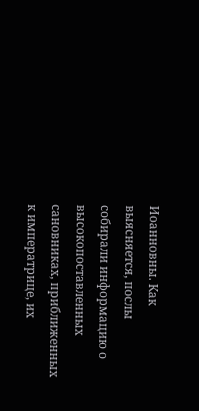Иоанновны. Как выясняется, послы собирали информацию о высокопоставленных сановниках, приближенных к императрице, их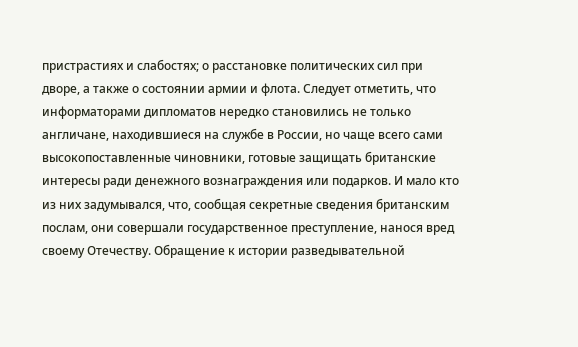пристрастиях и слабостях; о расстановке политических сил при дворе, а также о состоянии армии и флота. Следует отметить, что информаторами дипломатов нередко становились не только англичане, находившиеся на службе в России, но чаще всего сами высокопоставленные чиновники, готовые защищать британские интересы ради денежного вознаграждения или подарков. И мало кто из них задумывался, что, сообщая секретные сведения британским послам, они совершали государственное преступление, нанося вред своему Отечеству. Обращение к истории разведывательной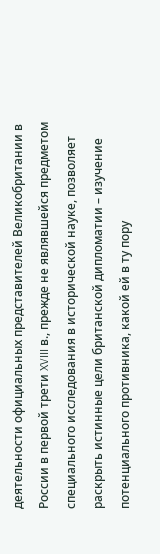деятельности официальных представителей Великобритании в России в первой трети XVIII в., прежде не являвшейся предметом специального исследования в исторической науке, позволяет раскрыть истинные цели британской дипломатии – изучение потенциального противника, какой ей в ту пору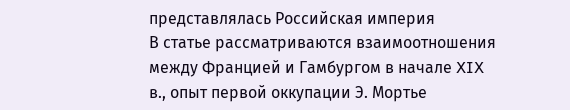представлялась Российская империя
В статье рассматриваются взаимоотношения между Францией и Гамбургом в начале XIX в., опыт первой оккупации Э. Мортье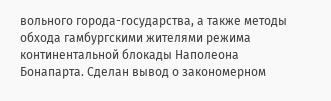вольного города-государства, а также методы обхода гамбургскими жителями режима континентальной блокады Наполеона Бонапарта. Сделан вывод о закономерном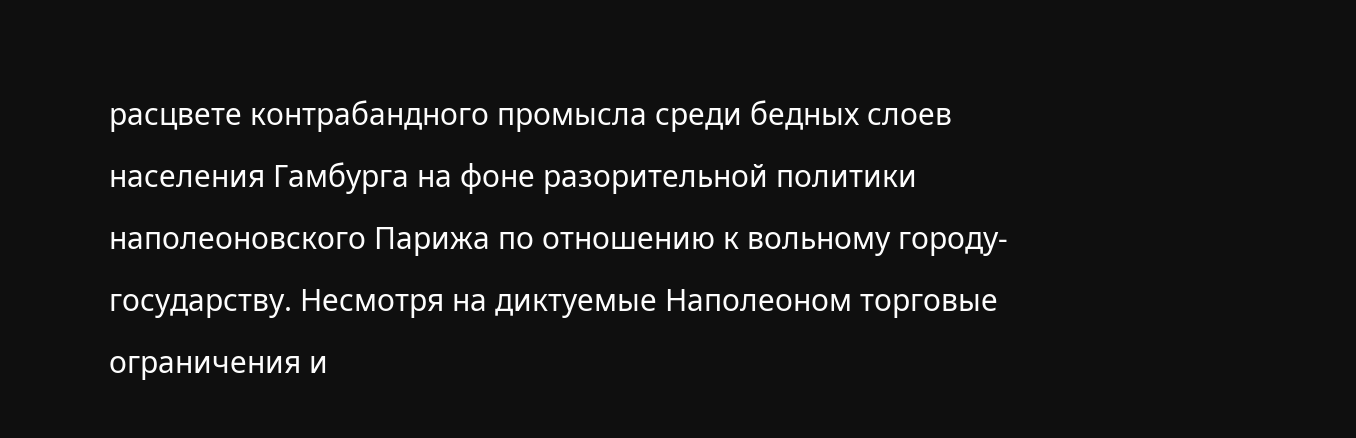расцвете контрабандного промысла среди бедных слоев населения Гамбурга на фоне разорительной политики наполеоновского Парижа по отношению к вольному городу-государству. Несмотря на диктуемые Наполеоном торговые ограничения и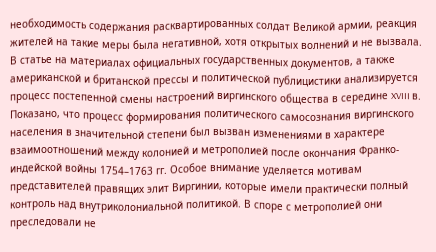необходимость содержания расквартированных солдат Великой армии, реакция жителей на такие меры была негативной, хотя открытых волнений и не вызвала.
В статье на материалах официальных государственных документов, а также американской и британской прессы и политической публицистики анализируется процесс постепенной смены настроений виргинского общества в середине XVIII в. Показано, что процесс формирования политического самосознания виргинского населения в значительной степени был вызван изменениями в характере взаимоотношений между колонией и метрополией после окончания Франко-индейской войны 1754–1763 гг. Особое внимание уделяется мотивам представителей правящих элит Виргинии, которые имели практически полный контроль над внутриколониальной политикой. В споре с метрополией они преследовали не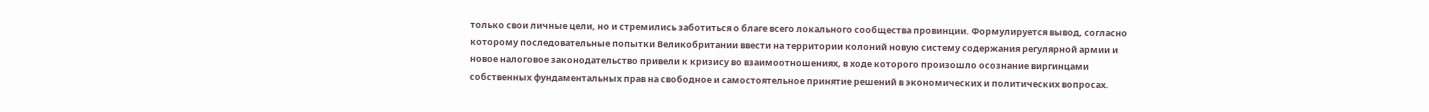только свои личные цели, но и стремились заботиться о благе всего локального сообщества провинции. Формулируется вывод, согласно которому последовательные попытки Великобритании ввести на территории колоний новую систему содержания регулярной армии и новое налоговое законодательство привели к кризису во взаимоотношениях, в ходе которого произошло осознание виргинцами собственных фундаментальных прав на свободное и самостоятельное принятие решений в экономических и политических вопросах.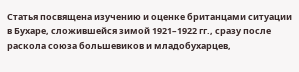Статья посвящена изучению и оценке британцами ситуации в Бухаре, сложившейся зимой 1921–1922 гг., сразу после раскола союза большевиков и младобухарцев,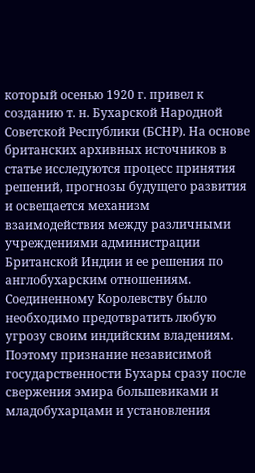который осенью 1920 г. привел к созданию т. н. Бухарской Народной Советской Республики (БСНР). На основе британских архивных источников в статье исследуются процесс принятия решений, прогнозы будущего развития и освещается механизм взаимодействия между различными учреждениями администрации Британской Индии и ее решения по англобухарским отношениям. Соединенному Королевству было необходимо предотвратить любую угрозу своим индийским владениям. Поэтому признание независимой государственности Бухары сразу после свержения эмира большевиками и младобухарцами и установления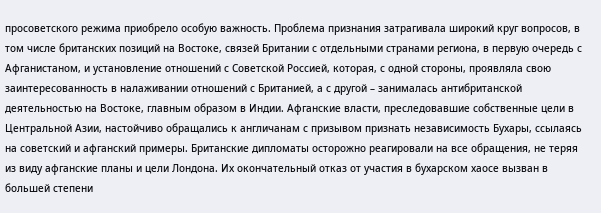просоветского режима приобрело особую важность. Проблема признания затрагивала широкий круг вопросов, в том числе британских позиций на Востоке, связей Британии с отдельными странами региона, в первую очередь с Афганистаном, и установление отношений с Советской Россией, которая, с одной стороны, проявляла свою заинтересованность в налаживании отношений с Британией, а с другой – занималась антибританской деятельностью на Востоке, главным образом в Индии. Афганские власти, преследовавшие собственные цели в Центральной Азии, настойчиво обращались к англичанам с призывом признать независимость Бухары, ссылаясь на советский и афганский примеры. Британские дипломаты осторожно реагировали на все обращения, не теряя из виду афганские планы и цели Лондона. Их окончательный отказ от участия в бухарском хаосе вызван в большей степени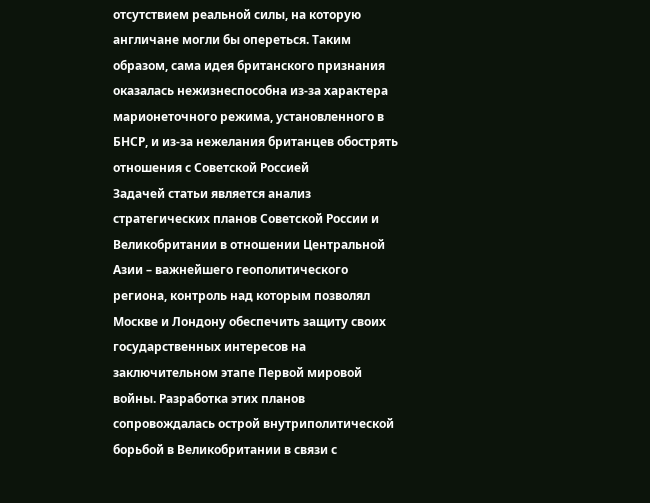отсутствием реальной силы, на которую англичане могли бы опереться. Таким образом, сама идея британского признания оказалась нежизнеспособна из-за характера марионеточного режима, установленного в БНСР, и из-за нежелания британцев обострять отношения с Советской Россией
Задачей статьи является анализ стратегических планов Советской России и Великобритании в отношении Центральной Азии – важнейшего геополитического региона, контроль над которым позволял Москве и Лондону обеспечить защиту своих государственных интересов на заключительном этапе Первой мировой войны. Разработка этих планов сопровождалась острой внутриполитической борьбой в Великобритании в связи с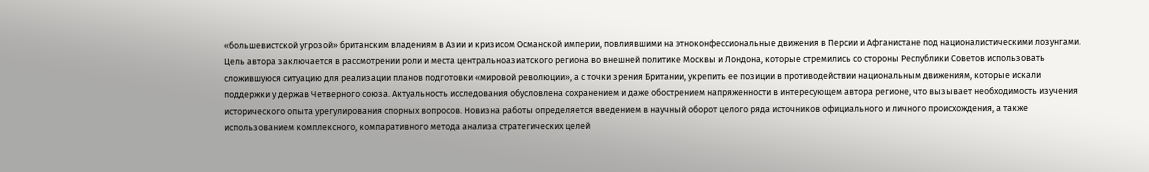«большевистской угрозой» британским владениям в Азии и кризисом Османской империи, повлиявшими на этноконфессиональные движения в Персии и Афганистане под националистическими лозунгами. Цель автора заключается в рассмотрении роли и места центральноазиатского региона во внешней политике Москвы и Лондона, которые стремились со стороны Республики Советов использовать сложившуюся ситуацию для реализации планов подготовки «мировой революции», а с точки зрения Британии, укрепить ее позиции в противодействии национальным движениям, которые искали поддержки у держав Четверного союза. Актуальность исследования обусловлена сохранением и даже обострением напряженности в интересующем автора регионе, что вызывает необходимость изучения исторического опыта урегулирования спорных вопросов. Новизна работы определяется введением в научный оборот целого ряда источников официального и личного происхождения, а также использованием комплексного, компаративного метода анализа стратегических целей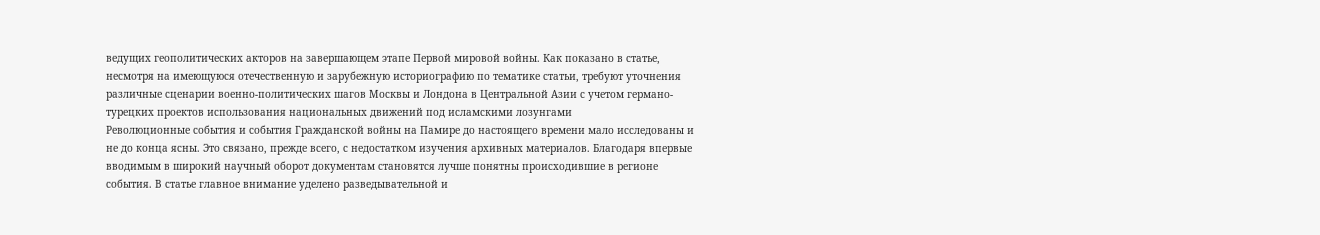ведущих геополитических акторов на завершающем этапе Первой мировой войны. Как показано в статье, несмотря на имеющуюся отечественную и зарубежную историографию по тематике статьи, требуют уточнения различные сценарии военно-политических шагов Москвы и Лондона в Центральной Азии с учетом германо-турецких проектов использования национальных движений под исламскими лозунгами
Революционные события и события Гражданской войны на Памире до настоящего времени мало исследованы и не до конца ясны. Это связано, прежде всего, с недостатком изучения архивных материалов. Благодаря впервые вводимым в широкий научный оборот документам становятся лучше понятны происходившие в регионе события. В статье главное внимание уделено разведывательной и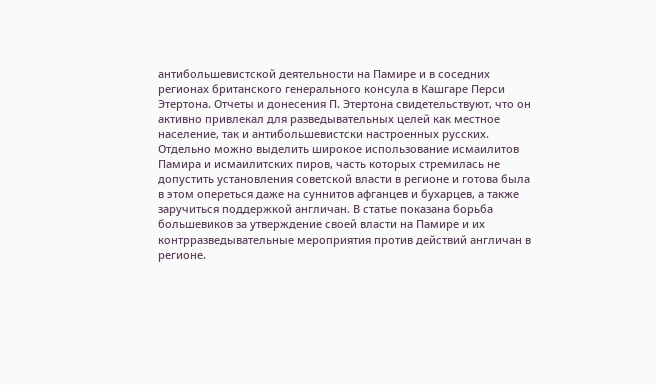антибольшевистской деятельности на Памире и в соседних регионах британского генерального консула в Кашгаре Перси Этертона. Отчеты и донесения П. Этертона свидетельствуют, что он активно привлекал для разведывательных целей как местное население, так и антибольшевистски настроенных русских. Отдельно можно выделить широкое использование исмаилитов Памира и исмаилитских пиров, часть которых стремилась не допустить установления советской власти в регионе и готова была в этом опереться даже на суннитов афганцев и бухарцев, а также заручиться поддержкой англичан. В статье показана борьба большевиков за утверждение своей власти на Памире и их контрразведывательные мероприятия против действий англичан в регионе.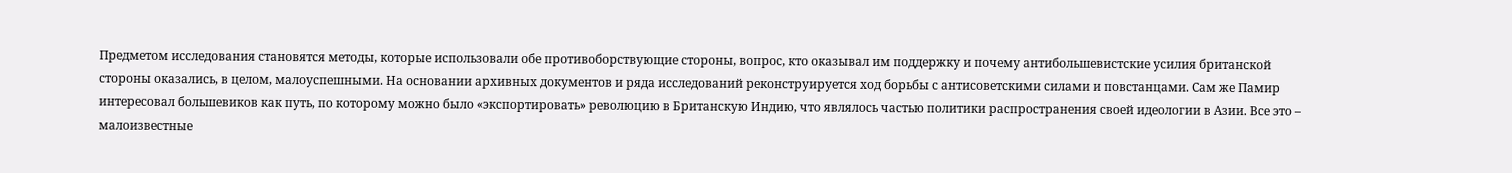Предметом исследования становятся методы, которые использовали обе противоборствующие стороны, вопрос, кто оказывал им поддержку и почему антибольшевистские усилия британской стороны оказались, в целом, малоуспешными. На основании архивных документов и ряда исследований реконструируется ход борьбы с антисоветскими силами и повстанцами. Сам же Памир интересовал большевиков как путь, по которому можно было «экспортировать» революцию в Британскую Индию, что являлось частью политики распространения своей идеологии в Азии. Все это – малоизвестные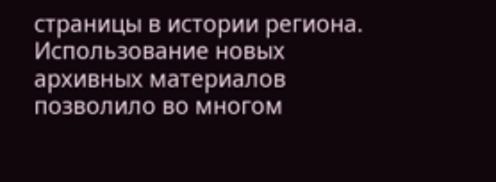страницы в истории региона. Использование новых архивных материалов позволило во многом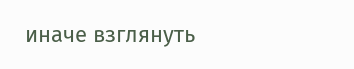иначе взглянуть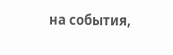на события,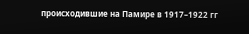происходившие на Памире в 1917–1922 гг